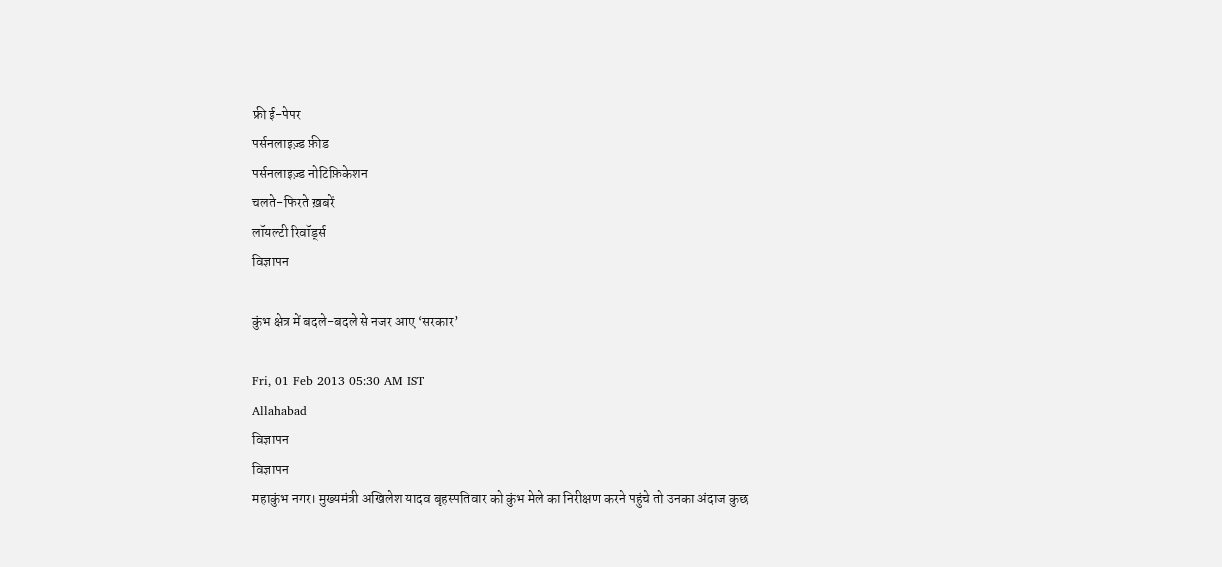फ्री ई-पेपर
पर्सनलाइज़्ड फ़ीड
पर्सनलाइज़्ड नोटिफ़िकेशन
चलते-फिरते ख़बरें
लॉयल्टी रिवॉर्ड्स
विज्ञापन

कुंभ क्षेत्र में बदले-बदले से नजर आए ‘सरकार’

Fri, 01 Feb 2013 05:30 AM IST
Allahabad
विज्ञापन
विज्ञापन
महाकुंभ नगर। मुख्यमंत्री अखिलेश यादव बृहस्पतिवार को कुंभ मेले का निरीक्षण करने पहुंचे तो उनका अंदाज कुछ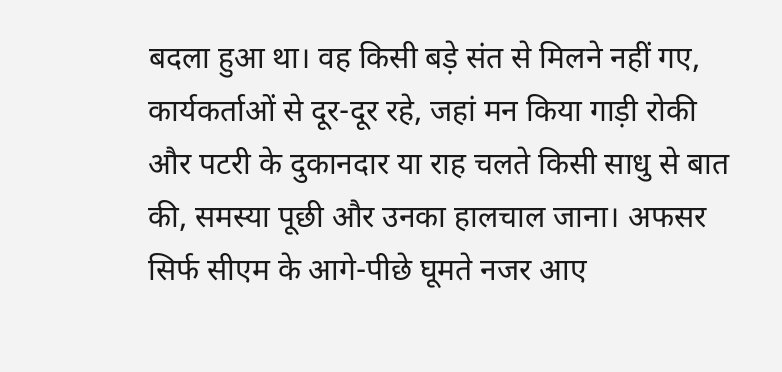बदला हुआ था। वह किसी बड़े संत से मिलने नहीं गए, कार्यकर्ताओं से दूर-दूर रहे, जहां मन किया गाड़ी रोकी और पटरी के दुकानदार या राह चलते किसी साधु से बात की, समस्या पूछी और उनका हालचाल जाना। अफसर सिर्फ सीएम के आगे-पीछे घूमते नजर आए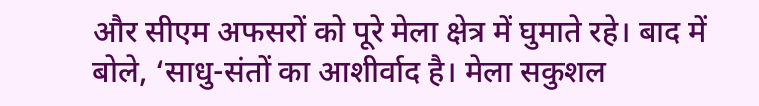और सीएम अफसरों को पूरे मेला क्षेत्र में घुमाते रहे। बाद में बोले, ‘साधु-संतों का आशीर्वाद है। मेला सकुशल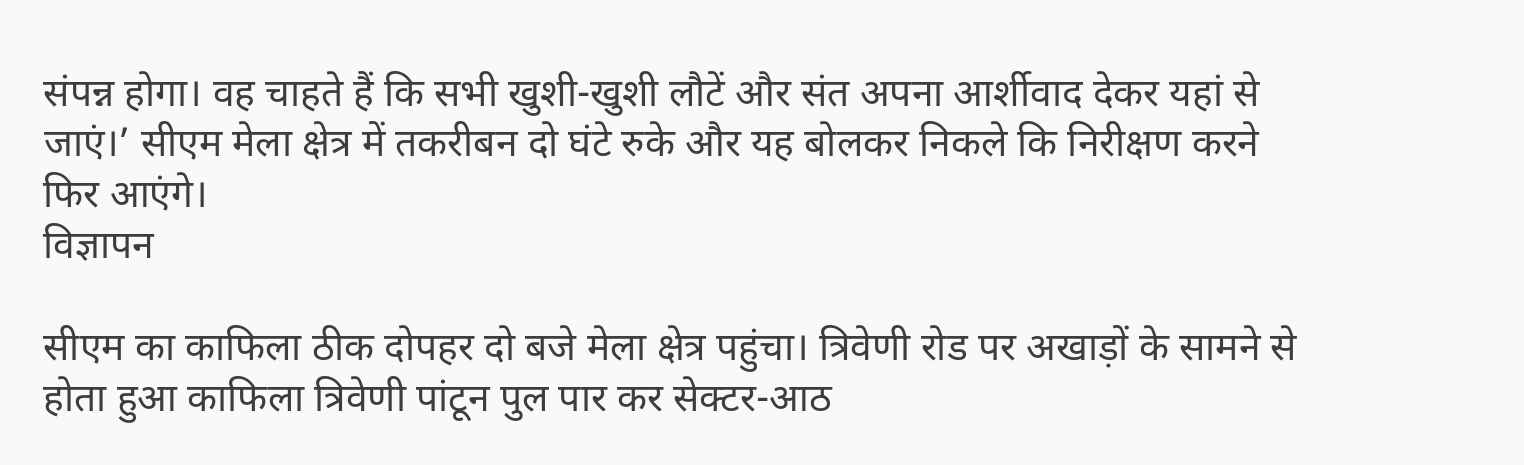संपन्न होगा। वह चाहते हैं कि सभी खुशी-खुशी लौटें और संत अपना आर्शीवाद देकर यहां से जाएं।’ सीएम मेला क्षेत्र में तकरीबन दो घंटे रुके और यह बोलकर निकले कि निरीक्षण करने फिर आएंगे।
विज्ञापन

सीएम का काफिला ठीक दोपहर दो बजे मेला क्षेत्र पहुंचा। त्रिवेणी रोड पर अखाड़ों के सामने से होता हुआ काफिला त्रिवेणी पांटून पुल पार कर सेक्टर-आठ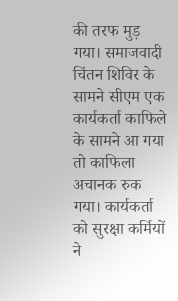की तरफ मुड़ गया। समाजवादी चिंतन शिविर के सामने सीएम एक कार्यकर्ता काफिले के सामने आ गया तो काफिला अचानक रुक गया। कार्यकर्ता को सुरक्षा कर्मियों ने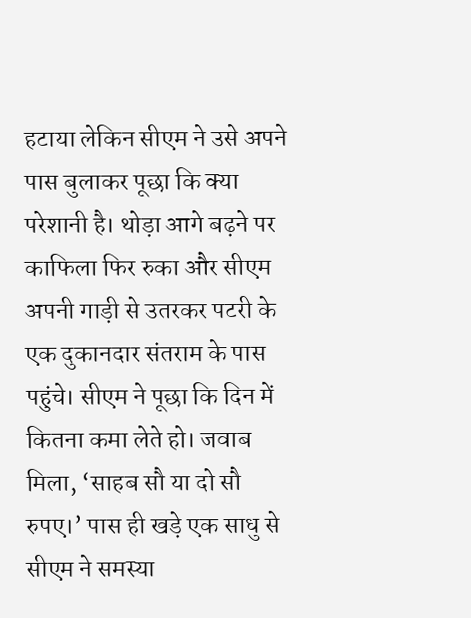हटाया लेकिन सीएम ने उसे अपने पास बुलाकर पूछा कि क्या परेशानी है। थोड़ा आगे बढ़ने पर काफिला फिर रुका और सीएम अपनी गाड़ी से उतरकर पटरी के एक दुकानदार संतराम के पास पहुंचे। सीएम ने पूछा कि दिन में कितना कमा लेते हो। जवाब मिला, ‘साहब सौ या दो सौ रुपए।’ पास ही खड़े एक साधु से सीएम ने समस्या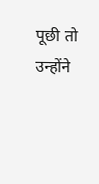पूछी तो उन्होंने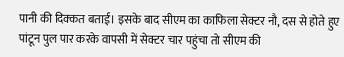पानी की दिक्कत बताई। इसके बाद सीएम का काफिला सेक्टर नौ, दस से होते हुए पांटून पुल पार करके वापसी में सेक्टर चार पहुंचा तो सीएम की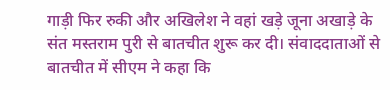गाड़ी फिर रुकी और अखिलेश ने वहां खड़े जूना अखाड़े के संत मस्तराम पुरी से बातचीत शुरू कर दी। संवाददाताओं से बातचीत में सीएम ने कहा कि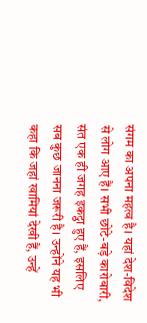संगम का अपना महत्व है। यहां देश-विदेश से लोग आए हैं। सभी छोटे-बड़े कारोबारी, संत एक ही जगह इकट्ठा हुए हैं, इसलिए सब कुछ जानना जरूरी है। उन्होंने यह भी कहा कि जहां खामियां देखी हैं, उन्हें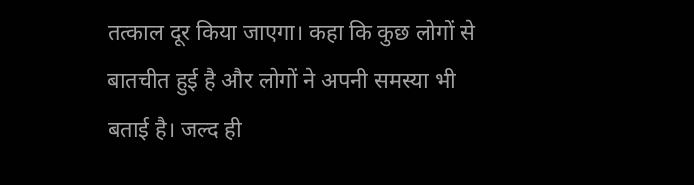तत्काल दूर किया जाएगा। कहा कि कुछ लोगों से बातचीत हुई है और लोगों ने अपनी समस्या भी बताई है। जल्द ही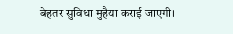बेहतर सुविधा मुहैया कराई जाएगी।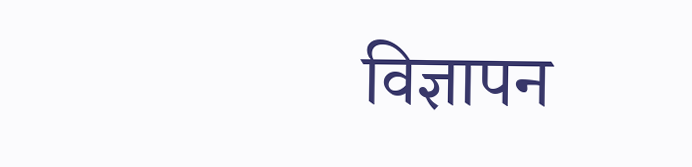विज्ञापन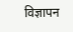विज्ञापन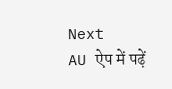Next
AU ऐप में पढ़ें